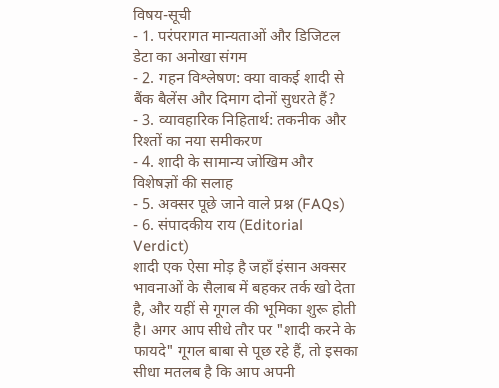विषय-सूची
- 1. परंपरागत मान्यताओं और डिजिटल डेटा का अनोखा संगम
- 2. गहन विश्लेषण: क्या वाकई शादी से बैंक बैलेंस और दिमाग दोनों सुधरते हैं?
- 3. व्यावहारिक निहितार्थ: तकनीक और रिश्तों का नया समीकरण
- 4. शादी के सामान्य जोखिम और विशेषज्ञों की सलाह
- 5. अक्सर पूछे जाने वाले प्रश्न (FAQs)
- 6. संपादकीय राय (Editorial Verdict)
शादी एक ऐसा मोड़ है जहाँ इंसान अक्सर भावनाओं के सैलाब में बहकर तर्क खो देता है, और यहीं से गूगल की भूमिका शुरू होती है। अगर आप सीधे तौर पर "शादी करने के फायदे" गूगल बाबा से पूछ रहे हैं, तो इसका सीधा मतलब है कि आप अपनी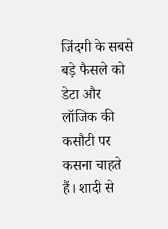जिंदगी के सबसे बड़े फैसले को डेटा और लॉजिक की कसौटी पर कसना चाहते हैं। शादी से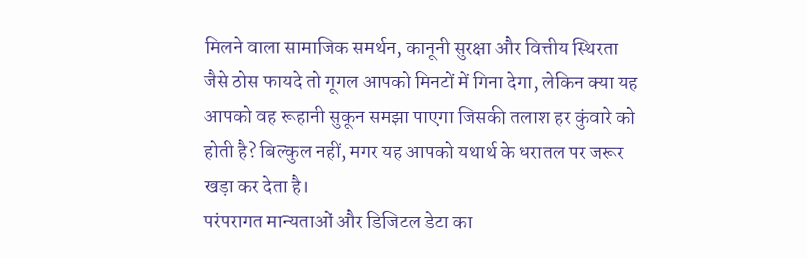मिलने वाला सामाजिक समर्थन, कानूनी सुरक्षा और वित्तीय स्थिरता जैसे ठोस फायदे तो गूगल आपको मिनटों में गिना देगा, लेकिन क्या यह आपको वह रूहानी सुकून समझा पाएगा जिसकी तलाश हर कुंवारे को होती है? बिल्कुल नहीं, मगर यह आपको यथार्थ के धरातल पर जरूर खड़ा कर देता है।
परंपरागत मान्यताओं और डिजिटल डेटा का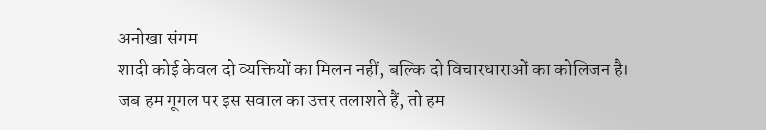अनोखा संगम
शादी कोई केवल दो व्यक्तियों का मिलन नहीं, बल्कि दो विचारधाराओं का कोलिजन है। जब हम गूगल पर इस सवाल का उत्तर तलाशते हैं, तो हम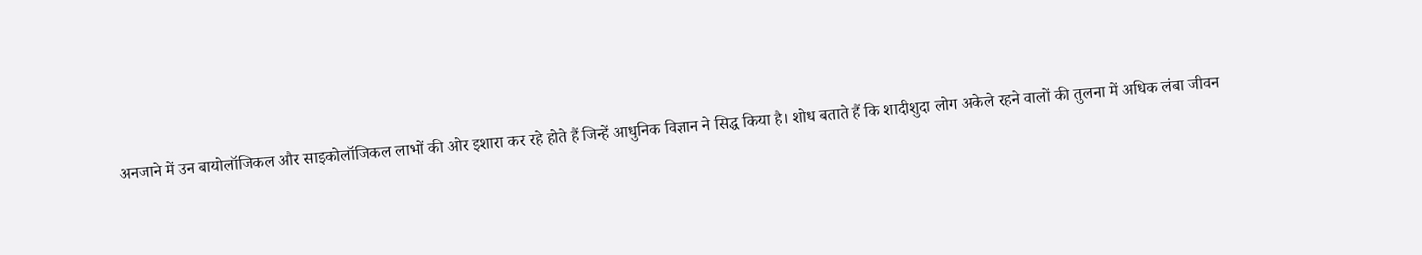अनजाने में उन बायोलॉजिकल और साइकोलॉजिकल लाभों की ओर इशारा कर रहे होते हैं जिन्हें आधुनिक विज्ञान ने सिद्ध किया है। शोध बताते हैं कि शादीशुदा लोग अकेले रहने वालों की तुलना में अधिक लंबा जीवन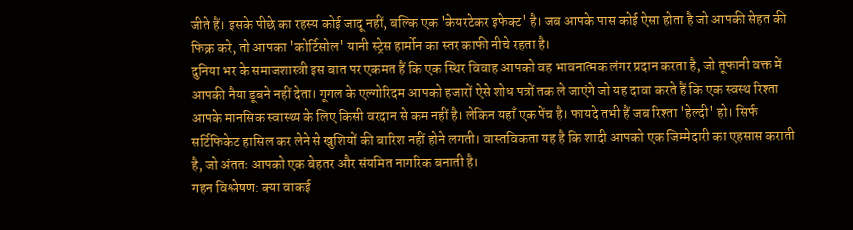जीते हैं। इसके पीछे का रहस्य कोई जादू नहीं, बल्कि एक 'केयरटेकर इफेक्ट' है। जब आपके पास कोई ऐसा होता है जो आपकी सेहत की फिक्र करे, तो आपका 'कोर्टिसोल' यानी स्ट्रेस हार्मोन का स्तर काफी नीचे रहता है।
दुनिया भर के समाजशास्त्री इस बात पर एकमत हैं कि एक स्थिर विवाह आपको वह भावनात्मक लंगर प्रदान करता है, जो तूफानी वक्त में आपकी नैया डूबने नहीं देता। गूगल के एल्गोरिदम आपको हजारों ऐसे शोध पत्रों तक ले जाएंगे जो यह दावा करते हैं कि एक स्वस्थ रिश्ता आपके मानसिक स्वास्थ्य के लिए किसी वरदान से कम नहीं है। लेकिन यहाँ एक पेंच है। फायदे तभी हैं जब रिश्ता 'हेल्दी' हो। सिर्फ सर्टिफिकेट हासिल कर लेने से खुशियों की बारिश नहीं होने लगती। वास्तविकता यह है कि शादी आपको एक जिम्मेदारी का एहसास कराती है, जो अंततः आपको एक बेहतर और संयमित नागरिक बनाती है।
गहन विश्लेषण: क्या वाकई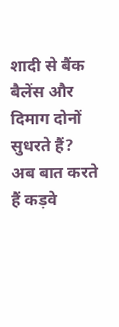शादी से बैंक बैलेंस और दिमाग दोनों सुधरते हैं?
अब बात करते हैं कड़वे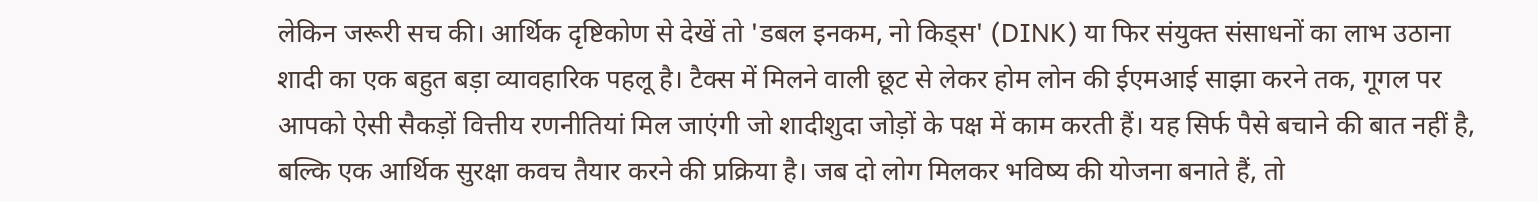लेकिन जरूरी सच की। आर्थिक दृष्टिकोण से देखें तो 'डबल इनकम, नो किड्स' (DINK) या फिर संयुक्त संसाधनों का लाभ उठाना शादी का एक बहुत बड़ा व्यावहारिक पहलू है। टैक्स में मिलने वाली छूट से लेकर होम लोन की ईएमआई साझा करने तक, गूगल पर आपको ऐसी सैकड़ों वित्तीय रणनीतियां मिल जाएंगी जो शादीशुदा जोड़ों के पक्ष में काम करती हैं। यह सिर्फ पैसे बचाने की बात नहीं है, बल्कि एक आर्थिक सुरक्षा कवच तैयार करने की प्रक्रिया है। जब दो लोग मिलकर भविष्य की योजना बनाते हैं, तो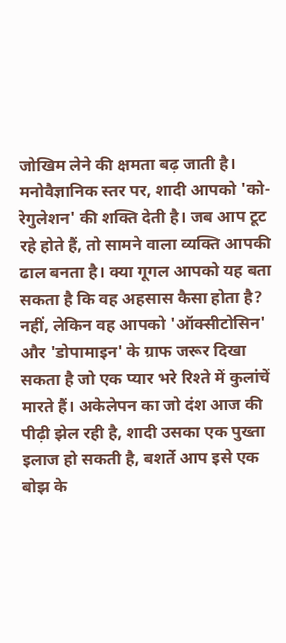जोखिम लेने की क्षमता बढ़ जाती है।
मनोवैज्ञानिक स्तर पर, शादी आपको 'को-रेगुलेशन' की शक्ति देती है। जब आप टूट रहे होते हैं, तो सामने वाला व्यक्ति आपकी ढाल बनता है। क्या गूगल आपको यह बता सकता है कि वह अहसास कैसा होता है? नहीं, लेकिन वह आपको 'ऑक्सीटोसिन' और 'डोपामाइन' के ग्राफ जरूर दिखा सकता है जो एक प्यार भरे रिश्ते में कुलांचें मारते हैं। अकेलेपन का जो दंश आज की पीढ़ी झेल रही है, शादी उसका एक पुख्ता इलाज हो सकती है, बशर्ते आप इसे एक बोझ के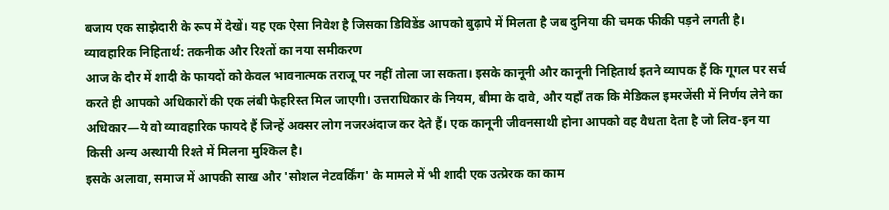बजाय एक साझेदारी के रूप में देखें। यह एक ऐसा निवेश है जिसका डिविडेंड आपको बुढ़ापे में मिलता है जब दुनिया की चमक फीकी पड़ने लगती है।
व्यावहारिक निहितार्थ: तकनीक और रिश्तों का नया समीकरण
आज के दौर में शादी के फायदों को केवल भावनात्मक तराजू पर नहीं तोला जा सकता। इसके कानूनी और कानूनी निहितार्थ इतने व्यापक हैं कि गूगल पर सर्च करते ही आपको अधिकारों की एक लंबी फेहरिस्त मिल जाएगी। उत्तराधिकार के नियम, बीमा के दावे, और यहाँ तक कि मेडिकल इमरजेंसी में निर्णय लेने का अधिकार—ये वो व्यावहारिक फायदे हैं जिन्हें अक्सर लोग नजरअंदाज कर देते हैं। एक कानूनी जीवनसाथी होना आपको वह वैधता देता है जो लिव-इन या किसी अन्य अस्थायी रिश्ते में मिलना मुश्किल है।
इसके अलावा, समाज में आपकी साख और 'सोशल नेटवर्किंग' के मामले में भी शादी एक उत्प्रेरक का काम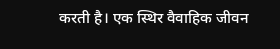करती है। एक स्थिर वैवाहिक जीवन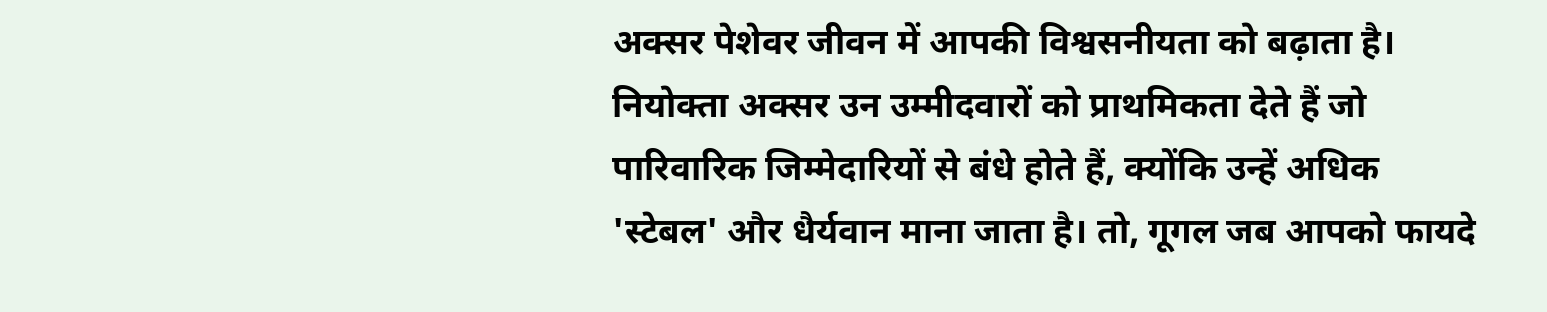अक्सर पेशेवर जीवन में आपकी विश्वसनीयता को बढ़ाता है। नियोक्ता अक्सर उन उम्मीदवारों को प्राथमिकता देते हैं जो पारिवारिक जिम्मेदारियों से बंधे होते हैं, क्योंकि उन्हें अधिक 'स्टेबल' और धैर्यवान माना जाता है। तो, गूगल जब आपको फायदे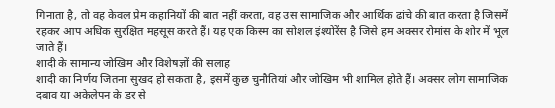गिनाता है, तो वह केवल प्रेम कहानियों की बात नहीं करता, वह उस सामाजिक और आर्थिक ढांचे की बात करता है जिसमें रहकर आप अधिक सुरक्षित महसूस करते हैं। यह एक किस्म का सोशल इंश्योरेंस है जिसे हम अक्सर रोमांस के शोर में भूल जाते हैं।
शादी के सामान्य जोखिम और विशेषज्ञों की सलाह
शादी का निर्णय जितना सुखद हो सकता है, इसमें कुछ चुनौतियां और जोखिम भी शामिल होते हैं। अक्सर लोग सामाजिक दबाव या अकेलेपन के डर से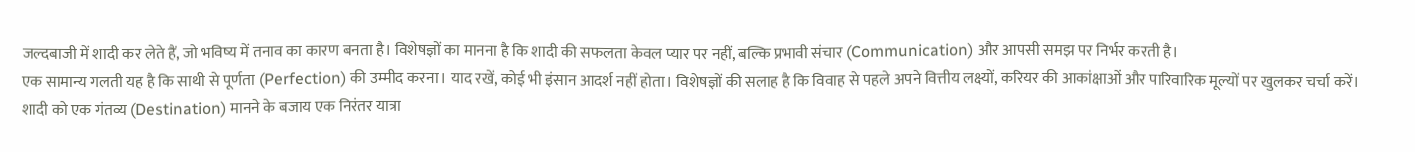जल्दबाजी में शादी कर लेते हैं, जो भविष्य में तनाव का कारण बनता है। विशेषज्ञों का मानना है कि शादी की सफलता केवल प्यार पर नहीं, बल्कि प्रभावी संचार (Communication) और आपसी समझ पर निर्भर करती है।
एक सामान्य गलती यह है कि साथी से पूर्णता (Perfection) की उम्मीद करना। याद रखें, कोई भी इंसान आदर्श नहीं होता। विशेषज्ञों की सलाह है कि विवाह से पहले अपने वित्तीय लक्ष्यों, करियर की आकांक्षाओं और पारिवारिक मूल्यों पर खुलकर चर्चा करें। शादी को एक गंतव्य (Destination) मानने के बजाय एक निरंतर यात्रा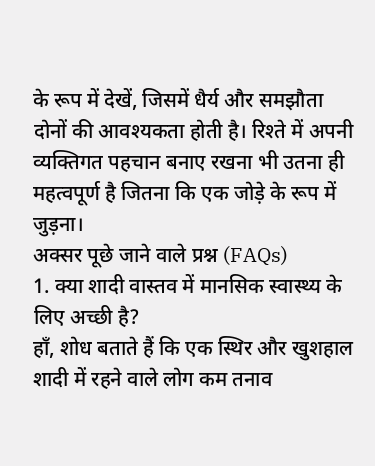के रूप में देखें, जिसमें धैर्य और समझौता दोनों की आवश्यकता होती है। रिश्ते में अपनी व्यक्तिगत पहचान बनाए रखना भी उतना ही महत्वपूर्ण है जितना कि एक जोड़े के रूप में जुड़ना।
अक्सर पूछे जाने वाले प्रश्न (FAQs)
1. क्या शादी वास्तव में मानसिक स्वास्थ्य के लिए अच्छी है?
हाँ, शोध बताते हैं कि एक स्थिर और खुशहाल शादी में रहने वाले लोग कम तनाव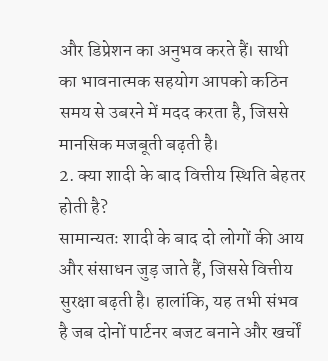और डिप्रेशन का अनुभव करते हैं। साथी का भावनात्मक सहयोग आपको कठिन समय से उबरने में मदद करता है, जिससे मानसिक मजबूती बढ़ती है।
2. क्या शादी के बाद वित्तीय स्थिति बेहतर होती है?
सामान्यतः शादी के बाद दो लोगों की आय और संसाधन जुड़ जाते हैं, जिससे वित्तीय सुरक्षा बढ़ती है। हालांकि, यह तभी संभव है जब दोनों पार्टनर बजट बनाने और खर्चों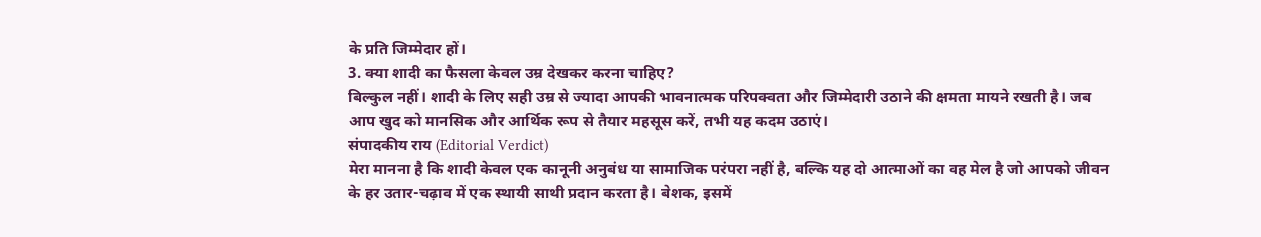के प्रति जिम्मेदार हों।
3. क्या शादी का फैसला केवल उम्र देखकर करना चाहिए?
बिल्कुल नहीं। शादी के लिए सही उम्र से ज्यादा आपकी भावनात्मक परिपक्वता और जिम्मेदारी उठाने की क्षमता मायने रखती है। जब आप खुद को मानसिक और आर्थिक रूप से तैयार महसूस करें, तभी यह कदम उठाएं।
संपादकीय राय (Editorial Verdict)
मेरा मानना है कि शादी केवल एक कानूनी अनुबंध या सामाजिक परंपरा नहीं है, बल्कि यह दो आत्माओं का वह मेल है जो आपको जीवन के हर उतार-चढ़ाव में एक स्थायी साथी प्रदान करता है। बेशक, इसमें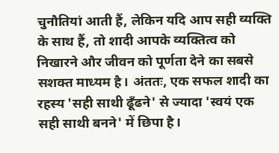चुनौतियां आती हैं, लेकिन यदि आप सही व्यक्ति के साथ हैं, तो शादी आपके व्यक्तित्व को निखारने और जीवन को पूर्णता देने का सबसे सशक्त माध्यम है। अंततः, एक सफल शादी का रहस्य 'सही साथी ढूँढने' से ज्यादा 'स्वयं एक सही साथी बनने' में छिपा है।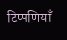टिप्पणियाँ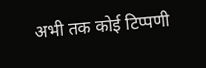अभी तक कोई टिप्पणी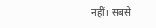नहीं। सबसे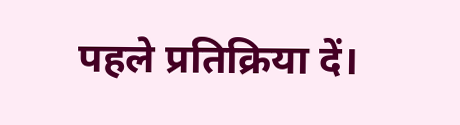पहले प्रतिक्रिया दें।